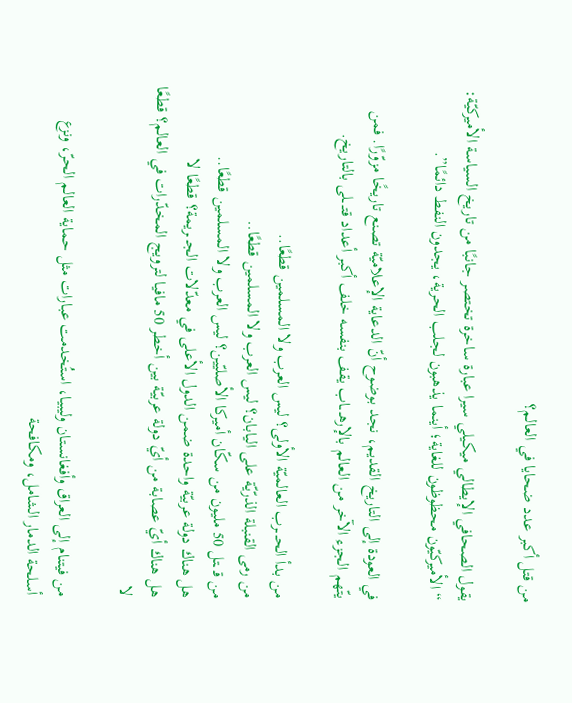من قتل أكبر عدد ضحايا في العالم؟

يقول الصحافي الإيطالي ميكيلي سيرا عبارة ساخرة تختصر جانبًا من تاريخ السياسة الأميركيّة: “الأميركيّون محظوظون للغاية؛ أينما يذهبون لجلب الحرية، يجدون النفط دائمًا”.

في العودة إلى التاريخ القديم، نجد بوضوح أنّ الدعاية الإعلاميّة تصنع تاريخًا مزوّرًا. فمن يتّهم الجزء الآخر من العالم بالإرهـ ـاب يقف بنفسه خلف أكبر أعداد قتـ ـلى بالتاريخ.

من بدأ الحـ ـرب العالميّة الأولى؟ ليس العرب ولا المسلمين قطعًا..
من رمى القنبلة الذرّيّة على اليابان؟ ليس العرب ولا المسلمين قطعًا..
من قـ ـتل 50 مليون من سكّان أميركا الأصليّين؟ ليس العرب ولا المسلمين قطعًا..
هل هناك دولة عربيّة واحدة ضمن الدول الأعلى في معدّلات الجـ ـريمة؟ قطعًا لا
هل هناك أيّ عصابة من أيّ دولة عربيّة بين أخطر 50 مافيا لترويج المخدّرات في العالم؟ قطعًا لا

من فيتنام إلى العراق وأفغانستان وليبيا، استُخدمت عبارات مثل حماية العالم الحرّ، ونزع أسلحة الدمار الشامل، ومكافحة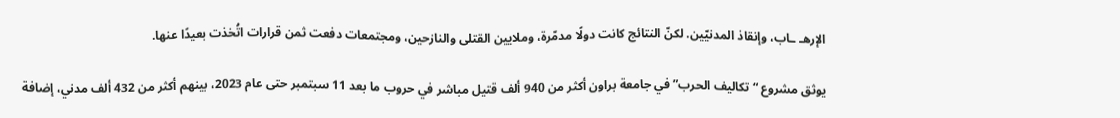الإرهـ ـاب، وإنقاذ المدنيّين. لكنّ النتائج كانت دولًا مدمّرة، وملايين القتلى والنازحين، ومجتمعات دفعت ثمن قرارات اتُخذت بعيدًا عنها.

يوثق مشروع “تكاليف الحرب” في جامعة براون أكثر من 940 ألف قتيل مباشر في حروب ما بعد 11 سبتمبر حتى عام 2023، بينهم أكثر من 432 ألف مدني، إضافة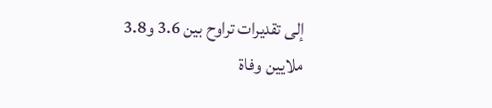إلى تقديرات تراوح بين 3.6 و3.8 ملايين وفاة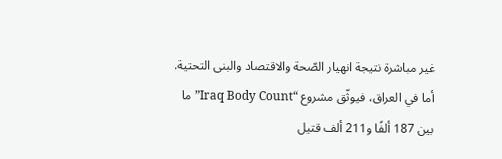غير مباشرة نتيجة انهيار الصّحة والاقتصاد والبنى التحتية. أما في العراق، فيوثّق مشروع “Iraq Body Count” ما بين 187 ألفًا و211 ألف قتيل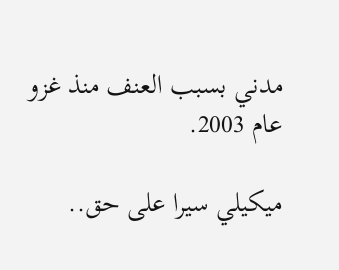مدني بسبب العنف منذ غزو عام 2003.

ميكيلي سيرا على حق..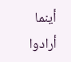أينما أرادوا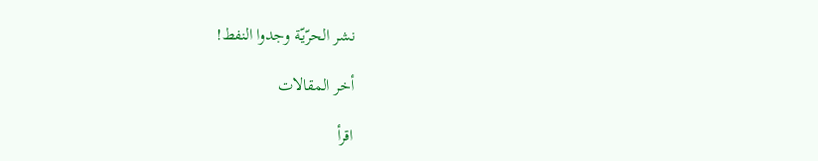نشر الحرّيّة وجدوا النفط!

أخر المقالات

اقرأ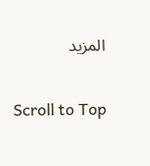المزيد

Scroll to Top